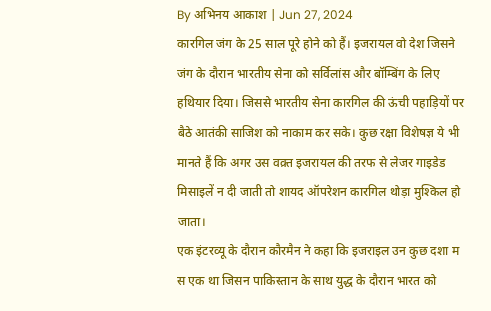By अभिनय आकाश | Jun 27, 2024
कारगिल जंग के 25 साल पूरे होने को हैं। इजरायल वो देश जिसने जंग के दौरान भारतीय सेना को सर्विलांस और बॉम्बिंग के लिए हथियार दिया। जिससे भारतीय सेना कारगिल की ऊंची पहाड़ियों पर बैठे आतंकी साजिश को नाकाम कर सके। कुछ रक्षा विशेषज्ञ ये भी मानते हैं कि अगर उस वक़्त इजरायल की तरफ से लेजर गाइडेड मिसाइलें न दी जाती तो शायद ऑपरेशन कारगिल थोड़ा मुश्किल हो जाता।
एक इंटरव्यू के दौरान कौरमैन ने कहा कि इजराइल उन कुछ दशा म स एक था जिसन पाकिस्तान के साथ युद्ध के दौरान भारत को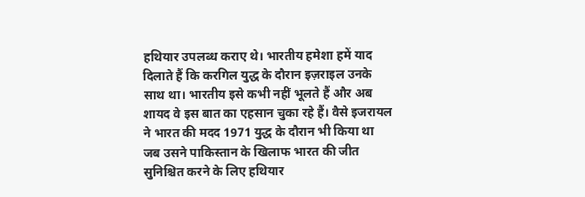हथियार उपलब्ध कराए थे। भारतीय हमेशा हमें याद दिलाते हैं कि करगिल युद्ध के दौरान इज़राइल उनके साथ था। भारतीय इसे कभी नहीं भूलते हैं और अब शायद वे इस बात का एहसान चुका रहे हैं। वैसे इजरायल ने भारत की मदद 1971 युद्ध के दौरान भी किया था जब उसने पाकिस्तान के खिलाफ भारत की जीत सुनिश्चित करने के लिए हथियार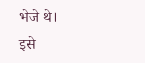भेजे थे।
इसे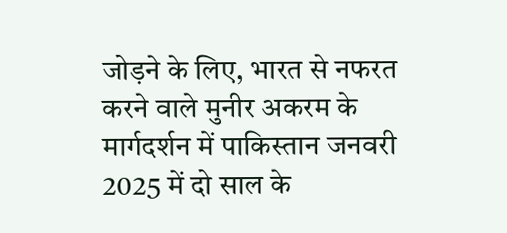जोड़ने के लिए, भारत से नफरत करने वाले मुनीर अकरम के मार्गदर्शन में पाकिस्तान जनवरी 2025 में दो साल के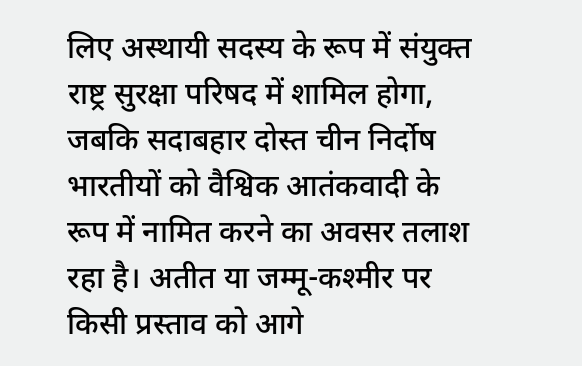लिए अस्थायी सदस्य के रूप में संयुक्त राष्ट्र सुरक्षा परिषद में शामिल होगा, जबकि सदाबहार दोस्त चीन निर्दोष भारतीयों को वैश्विक आतंकवादी के रूप में नामित करने का अवसर तलाश रहा है। अतीत या जम्मू-कश्मीर पर किसी प्रस्ताव को आगे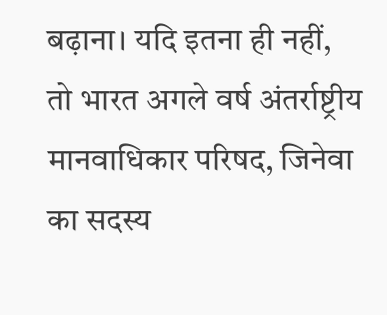बढ़ाना। यदि इतना ही नहीं, तो भारत अगले वर्ष अंतर्राष्ट्रीय मानवाधिकार परिषद, जिनेवा का सदस्य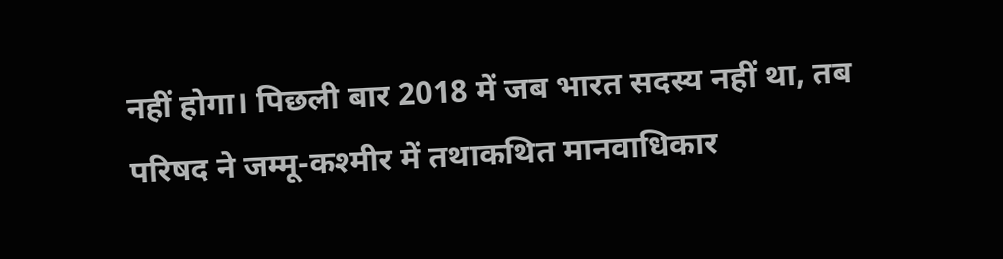नहीं होगा। पिछली बार 2018 में जब भारत सदस्य नहीं था, तब परिषद ने जम्मू-कश्मीर में तथाकथित मानवाधिकार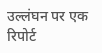उल्लंघन पर एक रिपोर्ट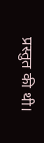प्रस्तुत की थी।